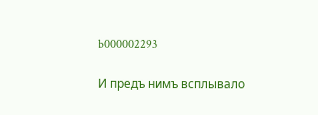b000002293

И предъ нимъ всплывало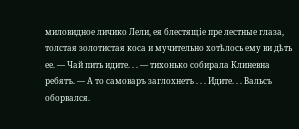миловидное личико Лели, ея блестящіе пре лестные глаза, толстая золотистая коса и мучительно хотѣлось ему ви дѣть ее. — Чай пить идите. . . — тихонько собирала Клиневна ребятъ. — А то самоваръ заглохнетъ . . . Идите. . . Вальсъ оборвался.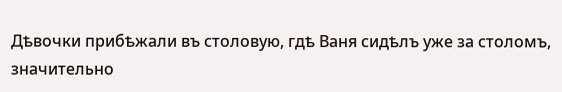Дѣвочки прибѣжали въ столовую, гдѣ Ваня сидѣлъ уже за столомъ, значительно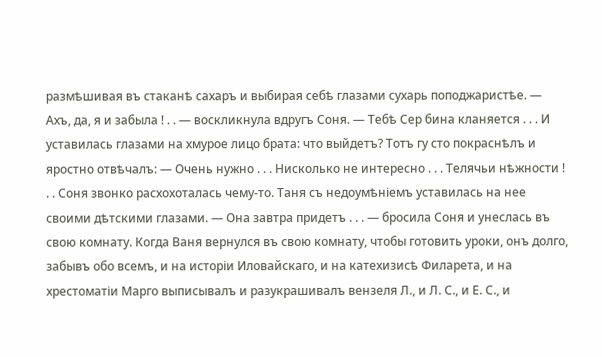размѣшивая въ стаканѣ сахаръ и выбирая себѣ глазами сухарь поподжаристѣе. — Ахъ, да, я и забыла ! . . — воскликнула вдругъ Соня. — Тебѣ Сер бина кланяется . . . И уставилась глазами на хмурое лицо брата: что выйдетъ? Тотъ гу сто покраснѣлъ и яростно отвѣчалъ: — Очень нужно . . . Нисколько не интересно . . . Телячьи нѣжности ! . . Соня звонко расхохоталась чему-то. Таня съ недоумѣніемъ уставилась на нее своими дѣтскими глазами. — Она завтра придетъ . . . — бросила Соня и унеслась въ свою комнату. Когда Ваня вернулся въ свою комнату, чтобы готовить уроки, онъ долго, забывъ обо всемъ, и на исторіи Иловайскаго, и на катехизисѣ Филарета, и на хрестоматіи Марго выписывалъ и разукрашивалъ вензеля Л., и Л. С., и Е. С., и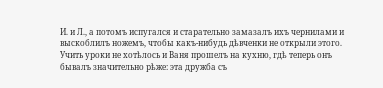И. и Л., а потомъ испугался и старательно замазалъ ихъ чернилами и выскоблилъ ножемъ, чтобы какъ-нибудь дѣвченки не открыли этого. Учить уроки не хотѣлось и Ваня прошелъ на кухню, гдѣ теперь онъ бывалъ значительно рѣже: эта дружба съ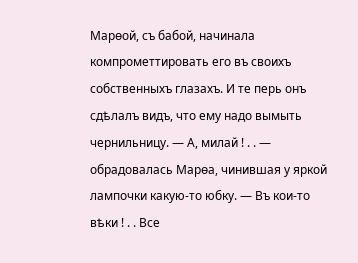Марѳой, съ бабой, начинала компрометтировать его въ своихъ собственныхъ глазахъ. И те перь онъ сдѣлалъ видъ, что ему надо вымыть чернильницу. — А, милай ! . . — обрадовалась Марѳа, чинившая у яркой лампочки какую-то юбку. — Въ кои-то вѣки ! . . Все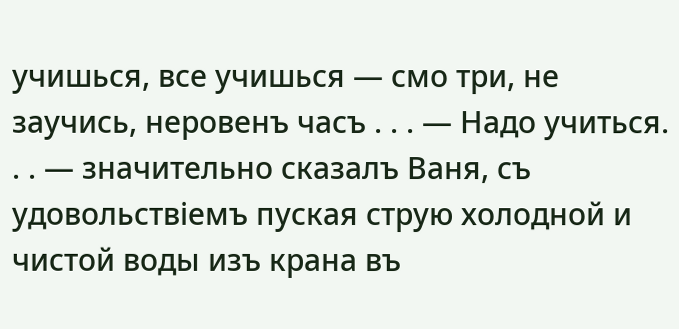учишься, все учишься — смо три, не заучись, неровенъ часъ . . . — Надо учиться. . . — значительно сказалъ Ваня, съ удовольствіемъ пуская струю холодной и чистой воды изъ крана въ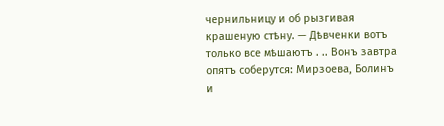чернильницу и об рызгивая крашеную стѣну. — Дѣвченки вотъ только все мѣшаютъ . .. Вонъ завтра опятъ соберутся: Мирзоева, Болинъ и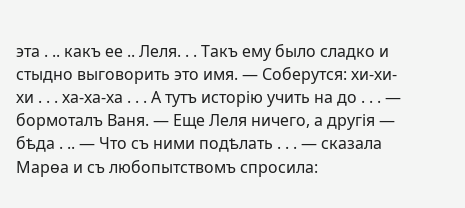эта . .. какъ ее .. Леля. . . Такъ ему было сладко и стыдно выговорить это имя. — Соберутся: хи-хи-хи . . . ха-ха-ха . . . А тутъ исторію учить на до . . . — бормоталъ Ваня. — Еще Леля ничего, а другія — бѣда . .. — Что съ ними подѣлать . . . — сказала Марѳа и съ любопытствомъ спросила: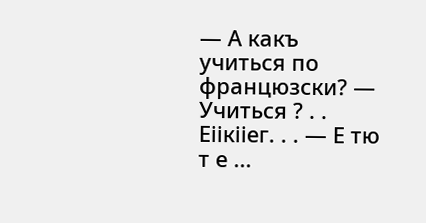— А какъ учиться по францюзски? — Учиться ? . . Еіікііег. . . — Е тю т е ...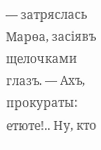— затряслась Марѳа, засіявъ щелочками глазъ. — Ахъ, прокураты: етюте!.. Ну, кто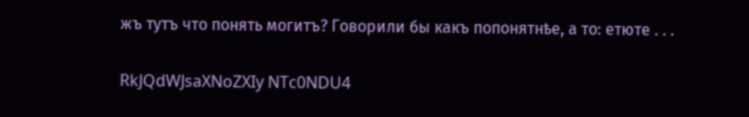жъ тутъ что понять могитъ? Говорили бы какъ попонятнѣе, а то: етюте . . .

RkJQdWJsaXNoZXIy NTc0NDU4